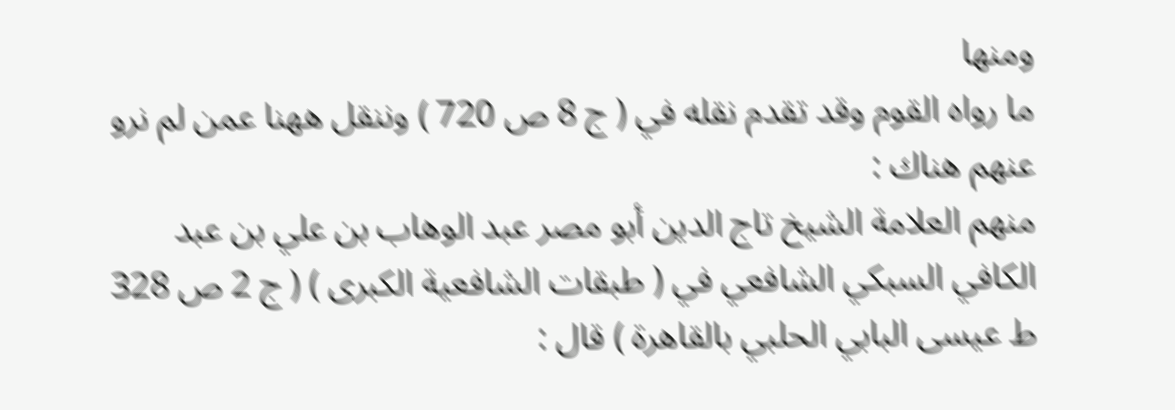ومنها
ما رواه القوم وقد تقدم نقله في ( ج 8 ص 720 ) وننقل ههنا عمن لم نرو
عنهم هناك :
منهم العلامة الشيخ تاج الدين أبو مصر عبد الوهاب بن علي بن عبد
الكافي السبكي الشافعي في ( طبقات الشافعية الكبرى ) ( ج 2 ص 328
ط عيسى البابي الحلبي بالقاهرة ) قال :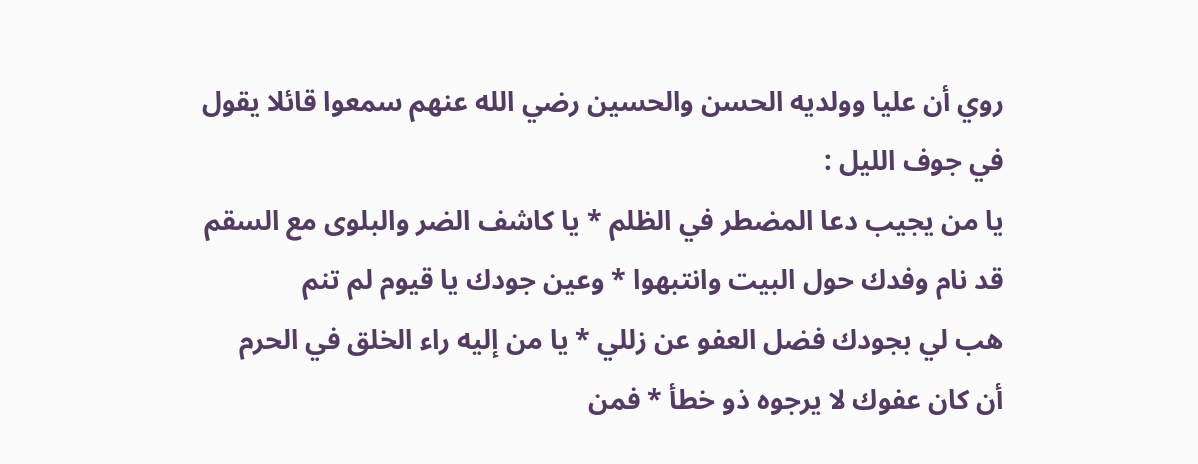روي أن عليا وولديه الحسن والحسين رضي الله عنهم سمعوا قائلا يقول
في جوف الليل :
يا من يجيب دعا المضطر في الظلم * يا كاشف الضر والبلوى مع السقم
قد نام وفدك حول البيت وانتبهوا * وعين جودك يا قيوم لم تنم
هب لي بجودك فضل العفو عن زللي * يا من إليه راء الخلق في الحرم
أن كان عفوك لا يرجوه ذو خطأ * فمن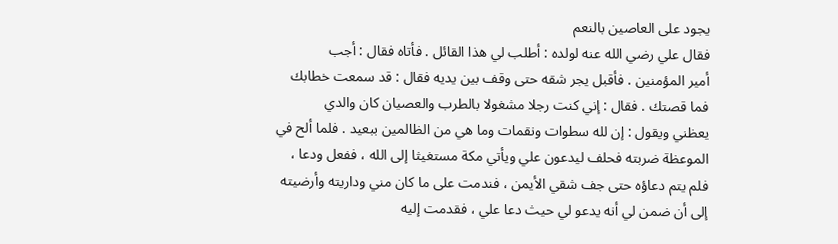يجود على العاصين بالنعم
فقال علي رضي الله عنه لولده : أطلب لي هذا القائل . فأتاه فقال : أجب
أمير المؤمنين . فأقبل يجر شقه حتى وقف بين يديه فقال : قد سمعت خطابك
فما قصتك . فقال : إني كنت رجلا مشغولا بالطرب والعصيان كان والدي
يعظني ويقول : إن لله سطوات ونقمات وما هي من الظالمين ببعيد . فلما ألح في
الموعظة ضربته فحلف ليدعون علي ويأتي مكة مستغيثا إلى الله ، ففعل ودعا ،
فلم يتم دعاؤه حتى جف شقي الأيمن ، فندمت على ما كان مني وداريته وأرضيته
إلى أن ضمن لي أنه يدعو لي حيث دعا علي ، فقدمت إليه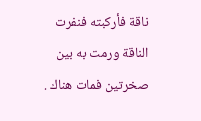ناقة فأركبته فنفرت
الناقة ورمت به بين صخرتين فمات هناك .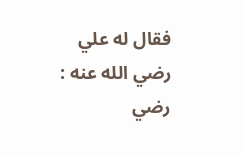فقال له علي رضي الله عنه : رضي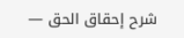شرح إحقاق الحق —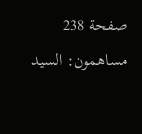صفحة 238
مساهمون: السيد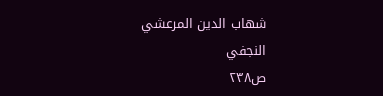شهاب الدين المرعشي النجفي
ص٢٣٨